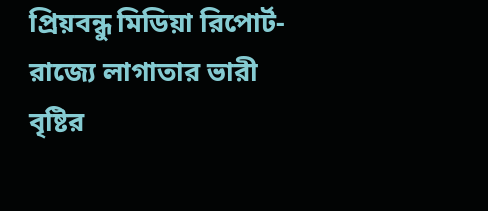প্রিয়বন্ধু মিডিয়া রিপোর্ট-রাজ্যে লাগাতার ভারী বৃষ্টির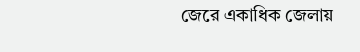জেরে একাধিক জেলায়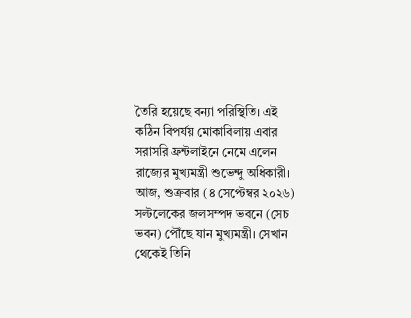তৈরি হয়েছে বন্যা পরিস্থিতি। এই কঠিন বিপর্যয় মোকাবিলায় এবার সরাসরি ফ্রন্টলাইনে নেমে এলেন রাজ্যের মুখ্যমন্ত্রী শুভেন্দু অধিকারী। আজ, শুক্রবার (৪ সেপ্টেম্বর ২০২৬) সল্টলেকের জলসম্পদ ভবনে (সেচ ভবন) পৌঁছে যান মুখ্যমন্ত্রী। সেখান থেকেই তিনি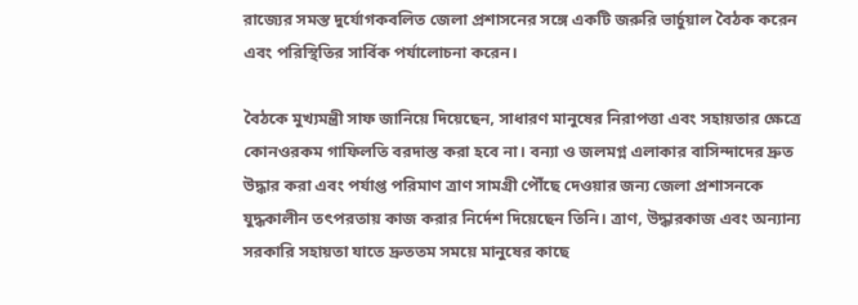রাজ্যের সমস্ত দুর্যোগকবলিত জেলা প্রশাসনের সঙ্গে একটি জরুরি ভার্চুয়াল বৈঠক করেন এবং পরিস্থিতির সার্বিক পর্যালোচনা করেন।

বৈঠকে মুখ্যমন্ত্রী সাফ জানিয়ে দিয়েছেন, সাধারণ মানুষের নিরাপত্তা এবং সহায়তার ক্ষেত্রে কোনওরকম গাফিলতি বরদাস্ত করা হবে না। বন্যা ও জলমগ্ন এলাকার বাসিন্দাদের দ্রুত উদ্ধার করা এবং পর্যাপ্ত পরিমাণ ত্রাণ সামগ্রী পৌঁছে দেওয়ার জন্য জেলা প্রশাসনকে যুদ্ধকালীন তৎপরতায় কাজ করার নির্দেশ দিয়েছেন তিনি। ত্রাণ, উদ্ধারকাজ এবং অন্যান্য সরকারি সহায়তা যাতে দ্রুততম সময়ে মানুষের কাছে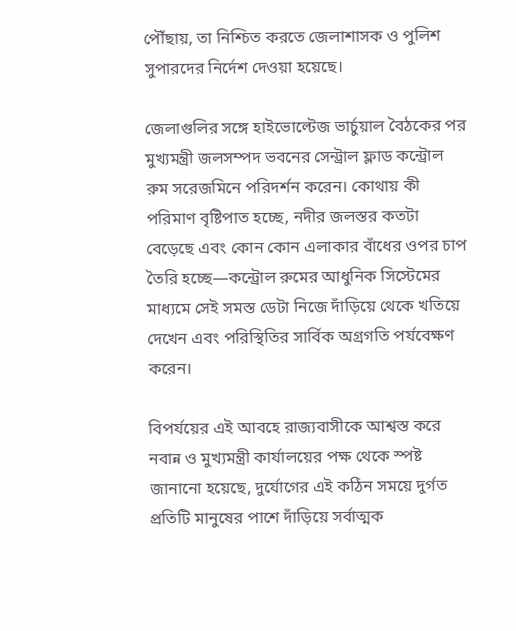পৌঁছায়, তা নিশ্চিত করতে জেলাশাসক ও পুলিশ সুপারদের নির্দেশ দেওয়া হয়েছে।

জেলাগুলির সঙ্গে হাইভোল্টেজ ভার্চুয়াল বৈঠকের পর মুখ্যমন্ত্রী জলসম্পদ ভবনের সেন্ট্রাল ফ্লাড কন্ট্রোল রুম সরেজমিনে পরিদর্শন করেন। কোথায় কী পরিমাণ বৃষ্টিপাত হচ্ছে, নদীর জলস্তর কতটা বেড়েছে এবং কোন কোন এলাকার বাঁধের ওপর চাপ তৈরি হচ্ছে—কন্ট্রোল রুমের আধুনিক সিস্টেমের মাধ্যমে সেই সমস্ত ডেটা নিজে দাঁড়িয়ে থেকে খতিয়ে দেখেন এবং পরিস্থিতির সার্বিক অগ্রগতি পর্যবেক্ষণ করেন।

বিপর্যয়ের এই আবহে রাজ্যবাসীকে আশ্বস্ত করে নবান্ন ও মুখ্যমন্ত্রী কার্যালয়ের পক্ষ থেকে স্পষ্ট জানানো হয়েছে, দুর্যোগের এই কঠিন সময়ে দুর্গত প্রতিটি মানুষের পাশে দাঁড়িয়ে সর্বাত্মক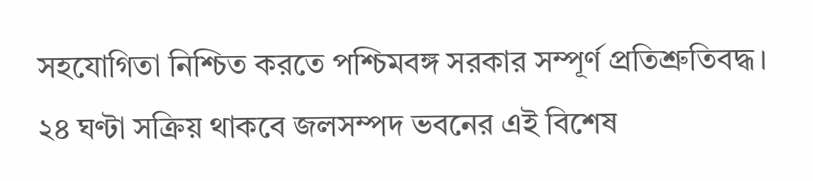সহযোগিতা নিশ্চিত করতে পশ্চিমবঙ্গ সরকার সম্পূর্ণ প্রতিশ্রুতিবদ্ধ। ২৪ ঘণ্টা সক্রিয় থাকবে জলসম্পদ ভবনের এই বিশেষ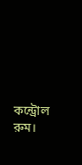কন্ট্রোল রুম।